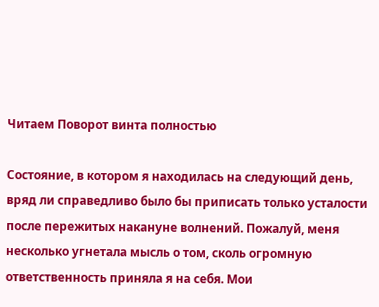Читаем Поворот винта полностью

Состояние, в котором я находилась на следующий день, вряд ли справедливо было бы приписать только усталости после пережитых накануне волнений. Пожалуй, меня несколько угнетала мысль о том, сколь огромную ответственность приняла я на себя. Мои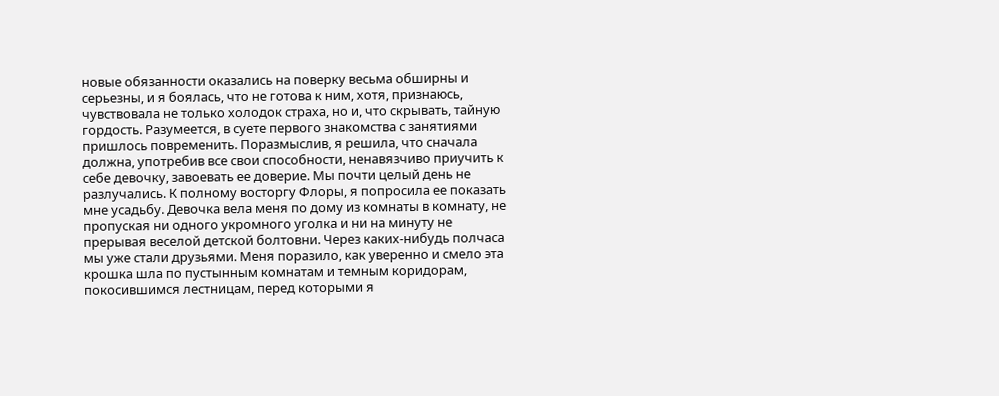новые обязанности оказались на поверку весьма обширны и серьезны, и я боялась, что не готова к ним, хотя, признаюсь, чувствовала не только холодок страха, но и, что скрывать, тайную гордость. Разумеется, в суете первого знакомства с занятиями пришлось повременить. Поразмыслив, я решила, что сначала должна, употребив все свои способности, ненавязчиво приучить к себе девочку, завоевать ее доверие. Мы почти целый день не разлучались. К полному восторгу Флоры, я попросила ее показать мне усадьбу. Девочка вела меня по дому из комнаты в комнату, не пропуская ни одного укромного уголка и ни на минуту не прерывая веселой детской болтовни. Через каких-нибудь полчаса мы уже стали друзьями. Меня поразило, как уверенно и смело эта крошка шла по пустынным комнатам и темным коридорам, покосившимся лестницам, перед которыми я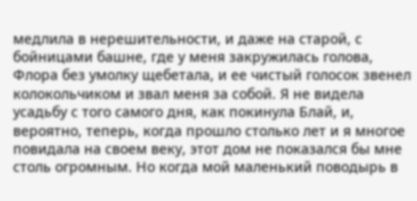медлила в нерешительности, и даже на старой, с бойницами башне, где у меня закружилась голова, Флора без умолку щебетала, и ее чистый голосок звенел колокольчиком и звал меня за собой. Я не видела усадьбу с того самого дня, как покинула Блай, и, вероятно, теперь, когда прошло столько лет и я многое повидала на своем веку, этот дом не показался бы мне столь огромным. Но когда мой маленький поводырь в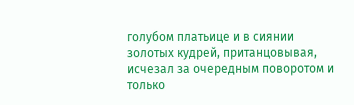голубом платьице и в сиянии золотых кудрей, пританцовывая, исчезал за очередным поворотом и только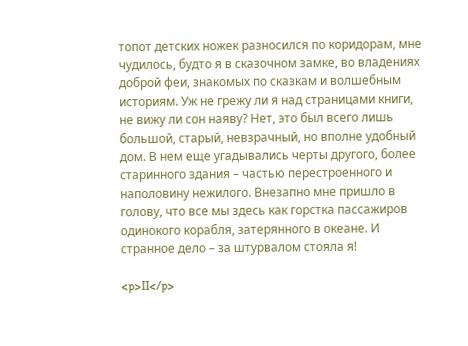топот детских ножек разносился по коридорам, мне чудилось, будто я в сказочном замке, во владениях доброй феи, знакомых по сказкам и волшебным историям. Уж не грежу ли я над страницами книги, не вижу ли сон наяву? Нет, это был всего лишь большой, старый, невзрачный, но вполне удобный дом. В нем еще угадывались черты другого, более старинного здания – частью перестроенного и наполовину нежилого. Внезапно мне пришло в голову, что все мы здесь как горстка пассажиров одинокого корабля, затерянного в океане. И странное дело – за штурвалом стояла я!

<p>II</p>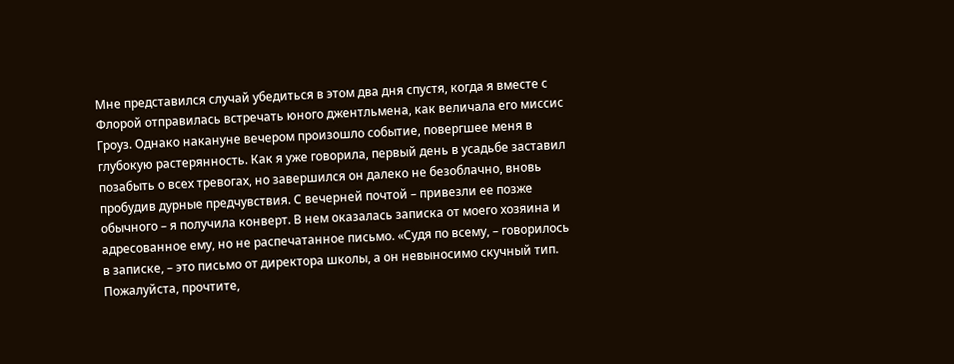Мне представился случай убедиться в этом два дня спустя, когда я вместе с Флорой отправилась встречать юного джентльмена, как величала его миссис Гроуз. Однако накануне вечером произошло событие, повергшее меня в глубокую растерянность. Как я уже говорила, первый день в усадьбе заставил позабыть о всех тревогах, но завершился он далеко не безоблачно, вновь пробудив дурные предчувствия. С вечерней почтой – привезли ее позже обычного – я получила конверт. В нем оказалась записка от моего хозяина и адресованное ему, но не распечатанное письмо. «Судя по всему, – говорилось в записке, – это письмо от директора школы, а он невыносимо скучный тип. Пожалуйста, прочтите,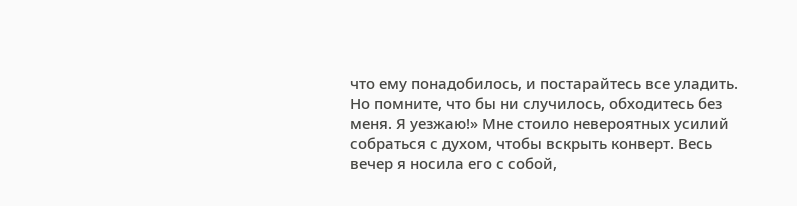что ему понадобилось, и постарайтесь все уладить. Но помните, что бы ни случилось, обходитесь без меня. Я уезжаю!» Мне стоило невероятных усилий собраться с духом, чтобы вскрыть конверт. Весь вечер я носила его с собой,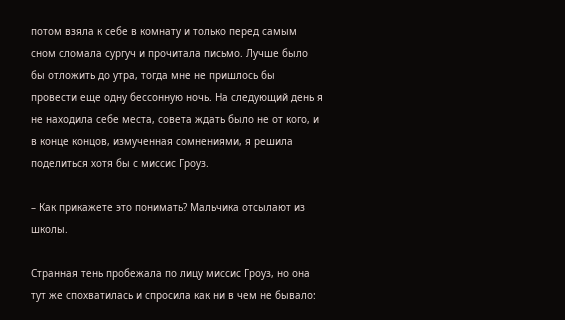потом взяла к себе в комнату и только перед самым сном сломала сургуч и прочитала письмо. Лучше было бы отложить до утра, тогда мне не пришлось бы провести еще одну бессонную ночь. На следующий день я не находила себе места, совета ждать было не от кого, и в конце концов, измученная сомнениями, я решила поделиться хотя бы с миссис Гроуз.

– Как прикажете это понимать? Мальчика отсылают из школы.

Странная тень пробежала по лицу миссис Гроуз, но она тут же спохватилась и спросила как ни в чем не бывало: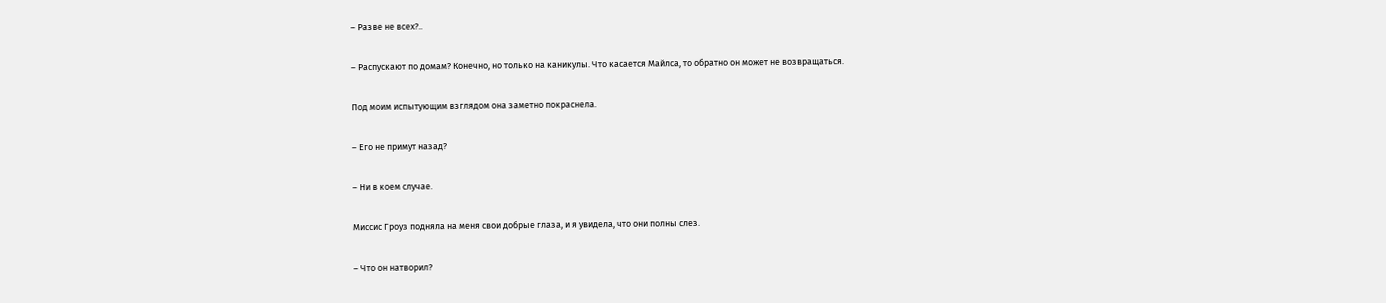– Разве не всех?..

– Распускают по домам? Конечно, но только на каникулы. Что касается Майлса, то обратно он может не возвращаться.

Под моим испытующим взглядом она заметно покраснела.

– Его не примут назад?

– Ни в коем случае.

Миссис Гроуз подняла на меня свои добрые глаза, и я увидела, что они полны слез.

– Что он натворил?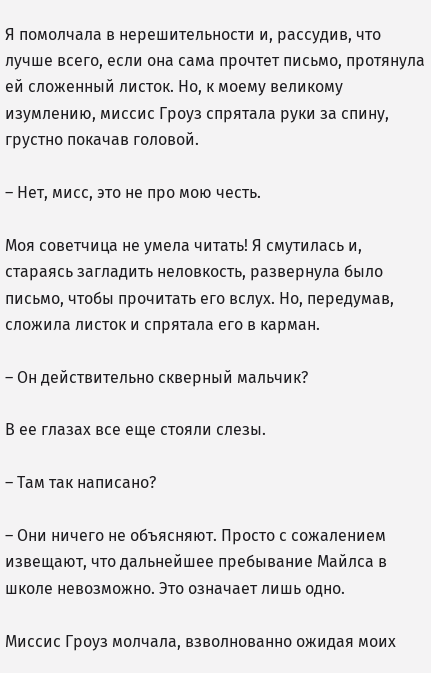Я помолчала в нерешительности и, рассудив, что лучше всего, если она сама прочтет письмо, протянула ей сложенный листок. Но, к моему великому изумлению, миссис Гроуз спрятала руки за спину, грустно покачав головой.

– Нет, мисс, это не про мою честь.

Моя советчица не умела читать! Я смутилась и, стараясь загладить неловкость, развернула было письмо, чтобы прочитать его вслух. Но, передумав, сложила листок и спрятала его в карман.

– Он действительно скверный мальчик?

В ее глазах все еще стояли слезы.

– Там так написано?

– Они ничего не объясняют. Просто с сожалением извещают, что дальнейшее пребывание Майлса в школе невозможно. Это означает лишь одно.

Миссис Гроуз молчала, взволнованно ожидая моих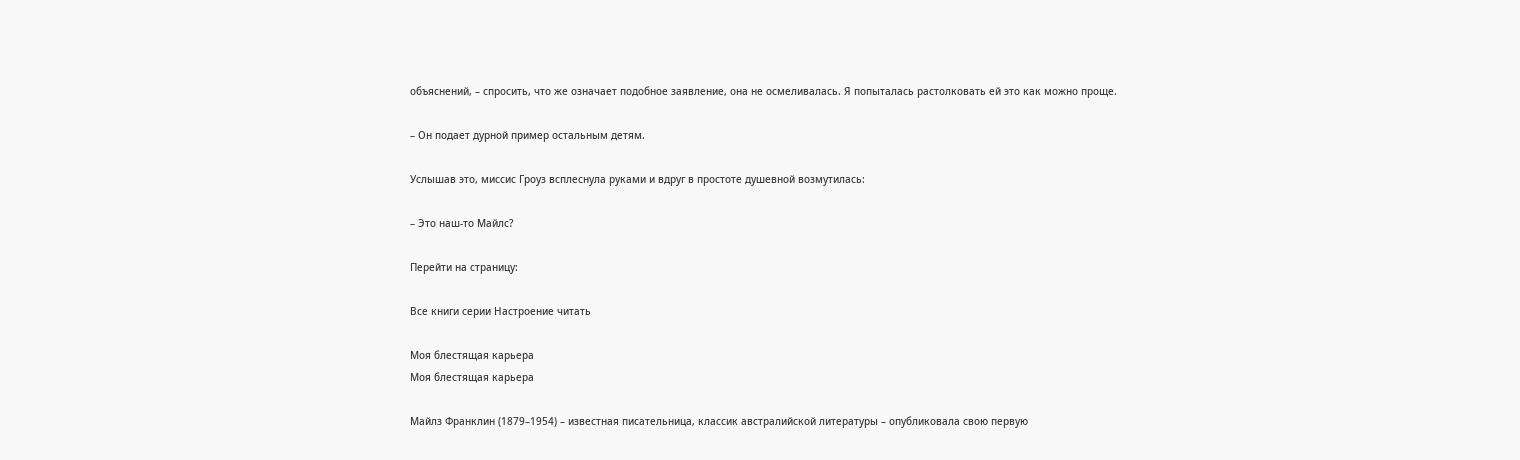объяснений, – спросить, что же означает подобное заявление, она не осмеливалась. Я попыталась растолковать ей это как можно проще.

– Он подает дурной пример остальным детям.

Услышав это, миссис Гроуз всплеснула руками и вдруг в простоте душевной возмутилась:

– Это наш-то Майлс?

Перейти на страницу:

Все книги серии Настроение читать

Моя блестящая карьера
Моя блестящая карьера

Майлз Франклин (1879–1954) – известная писательница, классик австралийской литературы – опубликовала свою первую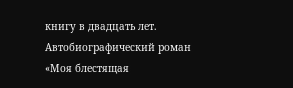книгу в двадцать лет. Автобиографический роман «Моя блестящая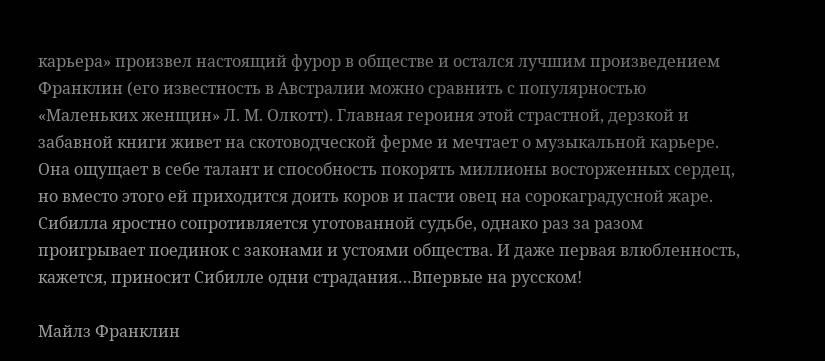карьера» произвел настоящий фурор в обществе и остался лучшим произведением Франклин (его известность в Австралии можно сравнить с популярностью «Маленьких женщин» Л. М. Олкотт). Главная героиня этой страстной, дерзкой и забавной книги живет на скотоводческой ферме и мечтает о музыкальной карьере. Она ощущает в себе талант и способность покорять миллионы восторженных сердец, но вместо этого ей приходится доить коров и пасти овец на сорокаградусной жаре. Сибилла яростно сопротивляется уготованной судьбе, однако раз за разом проигрывает поединок с законами и устоями общества. И даже первая влюбленность, кажется, приносит Сибилле одни страдания…Впервые на русском!

Майлз Франклин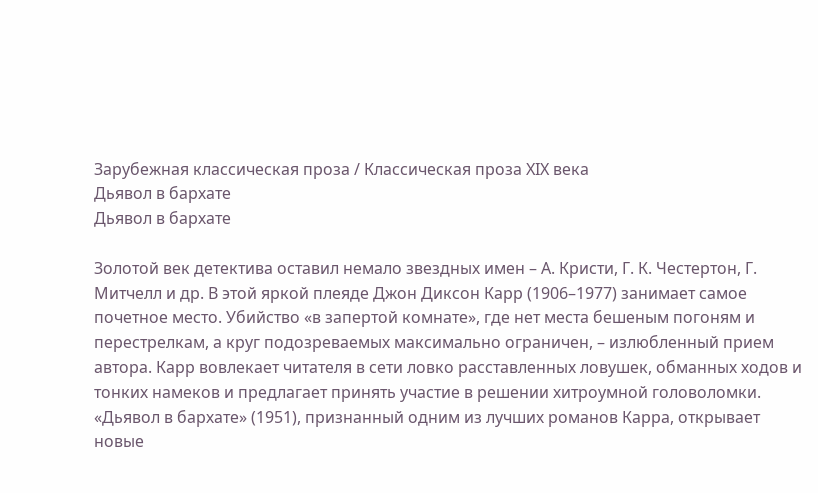Зарубежная классическая проза / Классическая проза ХIX века
Дьявол в бархате
Дьявол в бархате

Золотой век детектива оставил немало звездных имен – А. Кристи, Г. К. Честертон, Г. Митчелл и др. В этой яркой плеяде Джон Диксон Карр (1906–1977) занимает самое почетное место. Убийство «в запертой комнате», где нет места бешеным погоням и перестрелкам, а круг подозреваемых максимально ограничен, – излюбленный прием автора. Карр вовлекает читателя в сети ловко расставленных ловушек, обманных ходов и тонких намеков и предлагает принять участие в решении хитроумной головоломки. «Дьявол в бархате» (1951), признанный одним из лучших романов Карра, открывает новые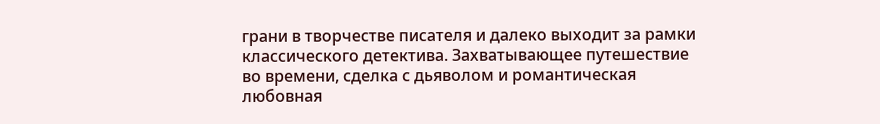грани в творчестве писателя и далеко выходит за рамки классического детектива. Захватывающее путешествие во времени, сделка с дьяволом и романтическая любовная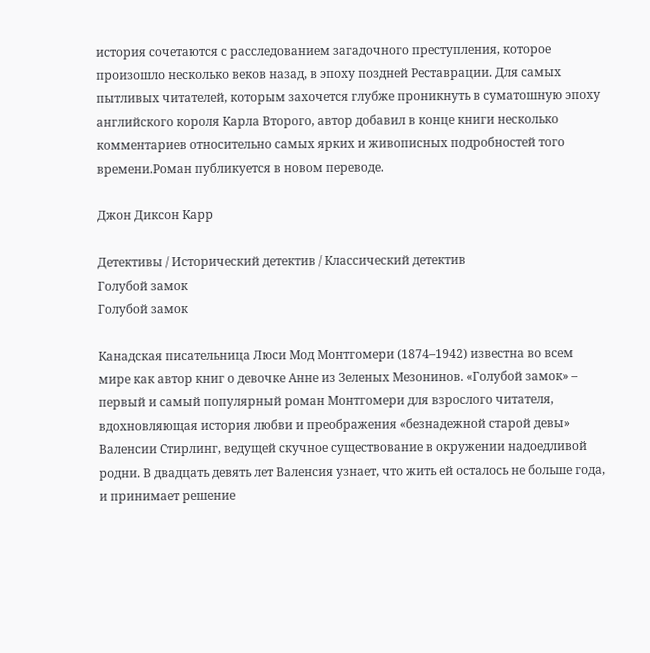история сочетаются с расследованием загадочного преступления, которое произошло несколько веков назад, в эпоху поздней Реставрации. Для самых пытливых читателей, которым захочется глубже проникнуть в суматошную эпоху английского короля Карла Второго, автор добавил в конце книги несколько комментариев относительно самых ярких и живописных подробностей того времени.Роман публикуется в новом переводе.

Джон Диксон Карр

Детективы / Исторический детектив / Классический детектив
Голубой замок
Голубой замок

Канадская писательница Люси Мод Монтгомери (1874–1942) известна во всем мире как автор книг о девочке Анне из Зеленых Мезонинов. «Голубой замок» – первый и самый популярный роман Монтгомери для взрослого читателя, вдохновляющая история любви и преображения «безнадежной старой девы» Валенсии Стирлинг, ведущей скучное существование в окружении надоедливой родни. В двадцать девять лет Валенсия узнает, что жить ей осталось не больше года, и принимает решение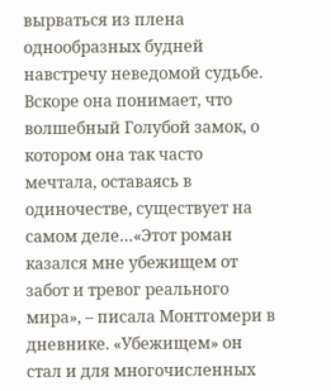вырваться из плена однообразных будней навстречу неведомой судьбе. Вскоре она понимает, что волшебный Голубой замок, о котором она так часто мечтала, оставаясь в одиночестве, существует на самом деле…«Этот роман казался мне убежищем от забот и тревог реального мира», – писала Монтгомери в дневнике. «Убежищем» он стал и для многочисленных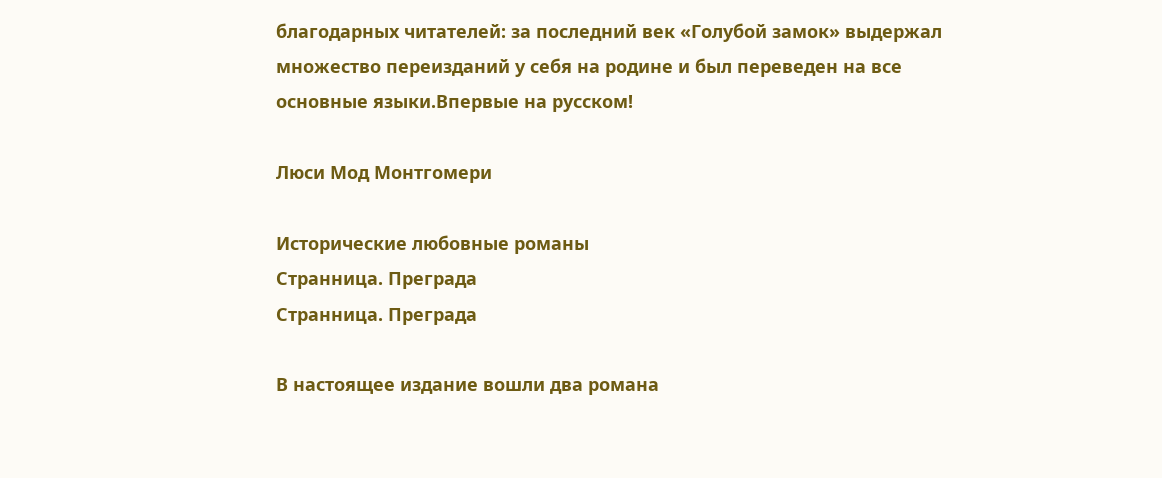благодарных читателей: за последний век «Голубой замок» выдержал множество переизданий у себя на родине и был переведен на все основные языки.Впервые на русском!

Люси Мод Монтгомери

Исторические любовные романы
Странница. Преграда
Странница. Преграда

В настоящее издание вошли два романа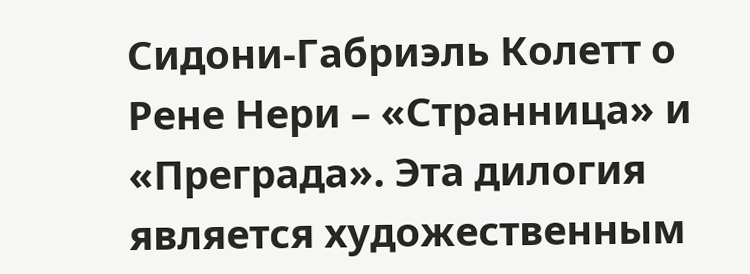Сидони-Габриэль Колетт о Рене Нери – «Странница» и «Преграда». Эта дилогия является художественным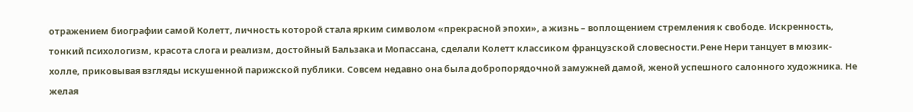отражением биографии самой Колетт, личность которой стала ярким символом «прекрасной эпохи», а жизнь – воплощением стремления к свободе. Искренность, тонкий психологизм, красота слога и реализм, достойный Бальзака и Мопассана, сделали Колетт классиком французской словесности.Рене Нери танцует в мюзик-холле, приковывая взгляды искушенной парижской публики. Совсем недавно она была добропорядочной замужней дамой, женой успешного салонного художника. Не желая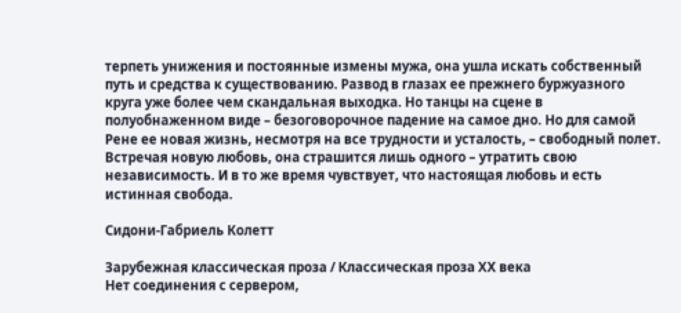терпеть унижения и постоянные измены мужа, она ушла искать собственный путь и средства к существованию. Развод в глазах ее прежнего буржуазного круга уже более чем скандальная выходка. Но танцы на сцене в полуобнаженном виде – безоговорочное падение на самое дно. Но для самой Рене ее новая жизнь, несмотря на все трудности и усталость, – свободный полет. Встречая новую любовь, она страшится лишь одного – утратить свою независимость. И в то же время чувствует, что настоящая любовь и есть истинная свобода.

Сидони-Габриель Колетт

Зарубежная классическая проза / Классическая проза ХX века
Нет соединения с сервером,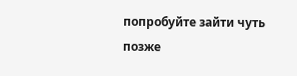попробуйте зайти чуть позже